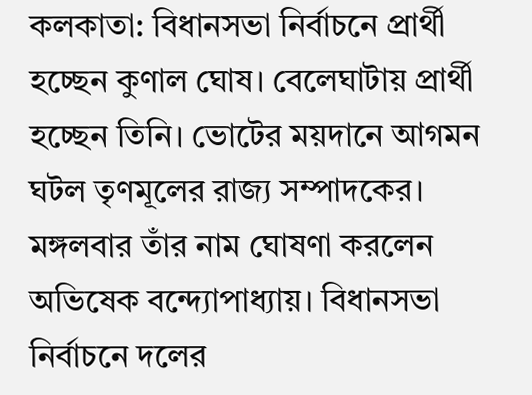কলকাতা: বিধানসভা নির্বাচনে প্রার্থী হচ্ছেন কুণাল ঘোষ। বেলেঘাটায় প্রার্থী হচ্ছেন তিনি। ভোটের ময়দানে আগমন ঘটল তৃণমূলের রাজ্য সম্পাদকের। মঙ্গলবার তাঁর নাম ঘোষণা করলেন অভিষেক বন্দ্যোপাধ্যায়। বিধানসভা নির্বাচনে দলের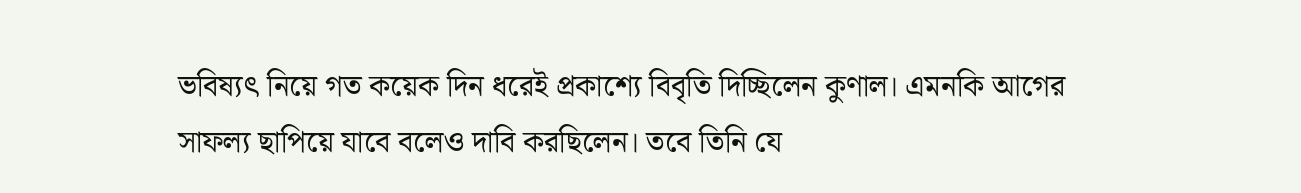ভবিষ্যৎ নিয়ে গত কয়েক দিন ধরেই প্রকাশ্যে বিবৃতি দিচ্ছিলেন কুণাল। এমনকি আগের সাফল্য ছাপিয়ে যাবে বলেও দাবি করছিলেন। তবে তিনি যে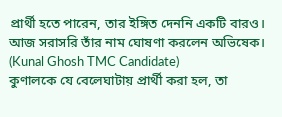প্রার্থী হতে পারেন, তার ইঙ্গিত দেননি একটি বারও। আজ সরাসরি তাঁর নাম ঘোষণা করলেন অভিষেক। (Kunal Ghosh TMC Candidate)
কুণালকে যে বেলেঘাটায় প্রার্থী করা হল, তা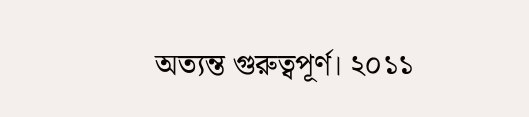অত্যন্ত গুরুত্বপূর্ণ। ২০১১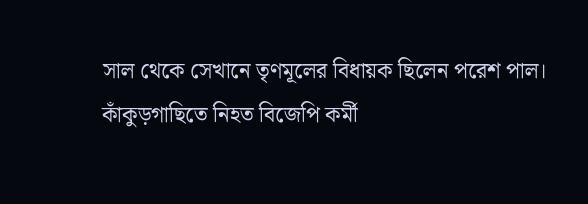সাল থেকে সেখানে তৃণমূলের বিধায়ক ছিলেন পরেশ পাল। কাঁকুড়গাছিতে নিহত বিজেপি কর্মী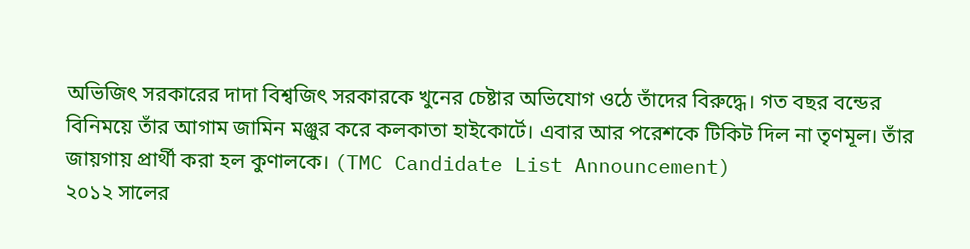অভিজিৎ সরকারের দাদা বিশ্বজিৎ সরকারকে খুনের চেষ্টার অভিযোগ ওঠে তাঁদের বিরুদ্ধে। গত বছর বন্ডের বিনিময়ে তাঁর আগাম জামিন মঞ্জুর করে কলকাতা হাইকোর্টে। এবার আর পরেশকে টিকিট দিল না তৃণমূল। তাঁর জায়গায় প্রার্থী করা হল কুণালকে। (TMC Candidate List Announcement)
২০১২ সালের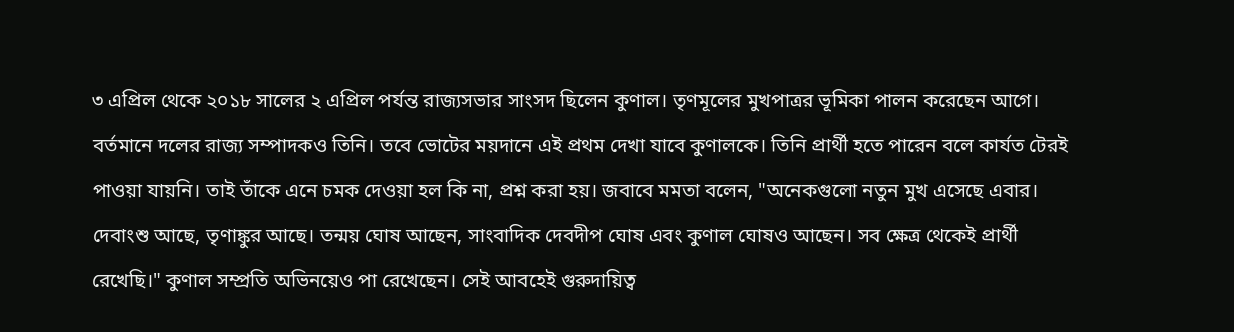৩ এপ্রিল থেকে ২০১৮ সালের ২ এপ্রিল পর্যন্ত রাজ্যসভার সাংসদ ছিলেন কুণাল। তৃণমূলের মুখপাত্রর ভূমিকা পালন করেছেন আগে। বর্তমানে দলের রাজ্য সম্পাদকও তিনি। তবে ভোটের ময়দানে এই প্রথম দেখা যাবে কুণালকে। তিনি প্রার্থী হতে পারেন বলে কার্যত টেরই পাওয়া যায়নি। তাই তাঁকে এনে চমক দেওয়া হল কি না, প্রশ্ন করা হয়। জবাবে মমতা বলেন, "অনেকগুলো নতুন মুখ এসেছে এবার। দেবাংশু আছে, তৃণাঙ্কুর আছে। তন্ময় ঘোষ আছেন, সাংবাদিক দেবদীপ ঘোষ এবং কুণাল ঘোষও আছেন। সব ক্ষেত্র থেকেই প্রার্থী রেখেছি।" কুণাল সম্প্রতি অভিনয়েও পা রেখেছেন। সেই আবহেই গুরুদায়িত্ব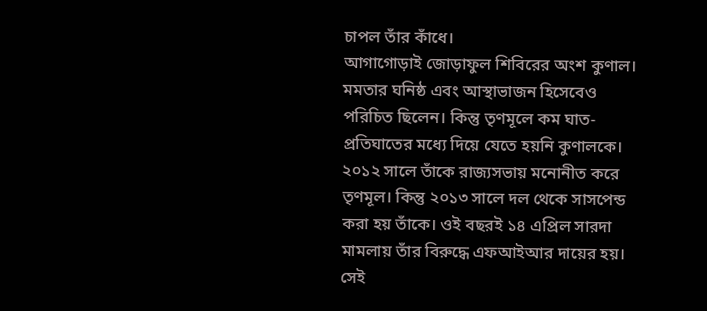চাপল তাঁর কাঁধে।
আগাগোড়াই জোড়াফুল শিবিরের অংশ কুণাল। মমতার ঘনিষ্ঠ এবং আস্থাভাজন হিসেবেও পরিচিত ছিলেন। কিন্তু তৃণমূলে কম ঘাত-প্রতিঘাতের মধ্যে দিয়ে যেতে হয়নি কুণালকে। ২০১২ সালে তাঁকে রাজ্যসভায় মনোনীত করে তৃণমূল। কিন্তু ২০১৩ সালে দল থেকে সাসপেন্ড করা হয় তাঁকে। ওই বছরই ১৪ এপ্রিল সারদা মামলায় তাঁর বিরুদ্ধে এফআইআর দায়ের হয়। সেই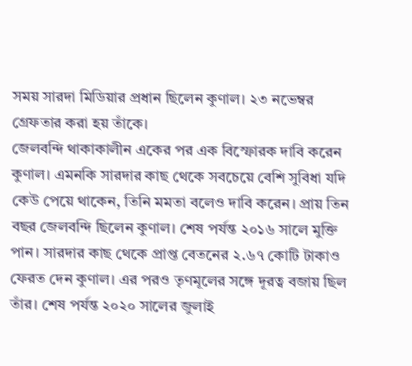সময় সারদা মিডিয়ার প্রধান ছিলেন কুণাল। ২৩ নভেম্বর গ্রেফতার করা হয় তাঁকে।
জেলবন্দি থাকাকালীন একের পর এক বিস্ফোরক দাবি করেন কুণাল। এমনকি সারদার কাছ থেকে সবচেয়ে বেশি সুবিধা যদি কেউ পেয়ে থাকেন, তিনি মমতা বলেও দাবি করেন। প্রায় তিন বছর জেলবন্দি ছিলেন কুণাল। শেষ পর্যন্ত ২০১৬ সালে মুক্তি পান। সারদার কাছ থেকে প্রাপ্ত বেতনের ২.৬৭ কোটি টাকাও ফেরত দেন কুণাল। এর পরও তৃণমূলের সঙ্গে দূরত্ব বজায় ছিল তাঁর। শেষ পর্যন্ত ২০২০ সালের জুলাই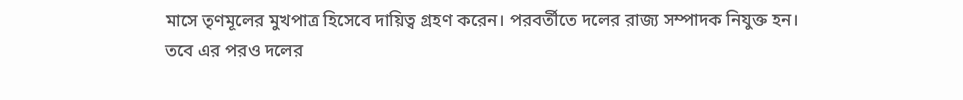মাসে তৃণমূলের মুখপাত্র হিসেবে দায়িত্ব গ্রহণ করেন। পরবর্তীতে দলের রাজ্য সম্পাদক নিযুক্ত হন।
তবে এর পরও দলের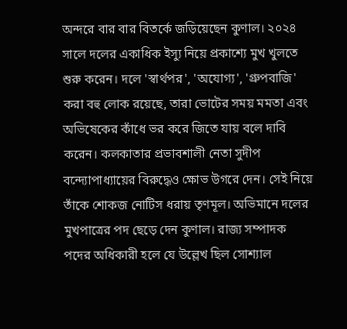অন্দরে বার বার বিতর্কে জড়িয়েছেন কুণাল। ২০২৪ সালে দলের একাধিক ইস্যু নিয়ে প্রকাশ্যে মুখ খুলতে শুরু করেন। দলে 'স্বার্থপর', 'অযোগ্য', 'গ্রুপবাজি' করা বহু লোক রয়েছে, তারা ভোটের সময় মমতা এবং অভিষেকের কাঁধে ভর করে জিতে যায় বলে দাবি করেন। কলকাতার প্রভাবশালী নেতা সুদীপ বন্দ্যোপাধ্যায়ের বিরুদ্ধেও ক্ষোভ উগরে দেন। সেই নিয়ে তাঁকে শোকজ নোটিস ধরায় তৃণমূল। অভিমানে দলের মুখপাত্রের পদ ছেড়ে দেন কুণাল। রাজ্য সম্পাদক পদের অধিকারী হলে যে উল্লেখ ছিল সোশ্যাল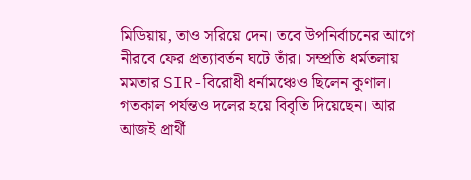মিডিয়ায়, তাও সরিয়ে দেন। তবে উপনির্বাচনের আগে নীরবে ফের প্রত্যাবর্তন ঘটে তাঁর। সম্প্রতি ধর্মতলায় মমতার SIR-বিরোধী ধর্নামঞ্চেও ছিলেন কুণাল। গতকাল পর্যন্তও দলের হয়ে বিবৃতি দিয়েছেন। আর আজই প্রার্থী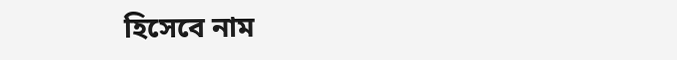হিসেবে নাম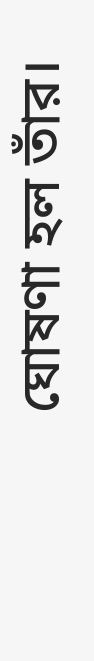ঘোষণা হল তাঁর।